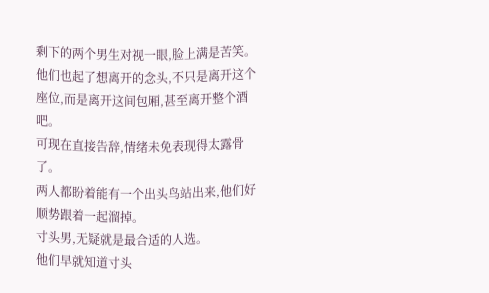剩下的两个男生对视一眼,脸上满是苦笑。
他们也起了想离开的念头,不只是离开这个座位,而是离开这间包厢,甚至离开整个酒吧。
可现在直接告辞,情绪未免表现得太露骨了。
两人都盼着能有一个出头鸟站出来,他们好顺势跟着一起溜掉。
寸头男,无疑就是最合适的人选。
他们早就知道寸头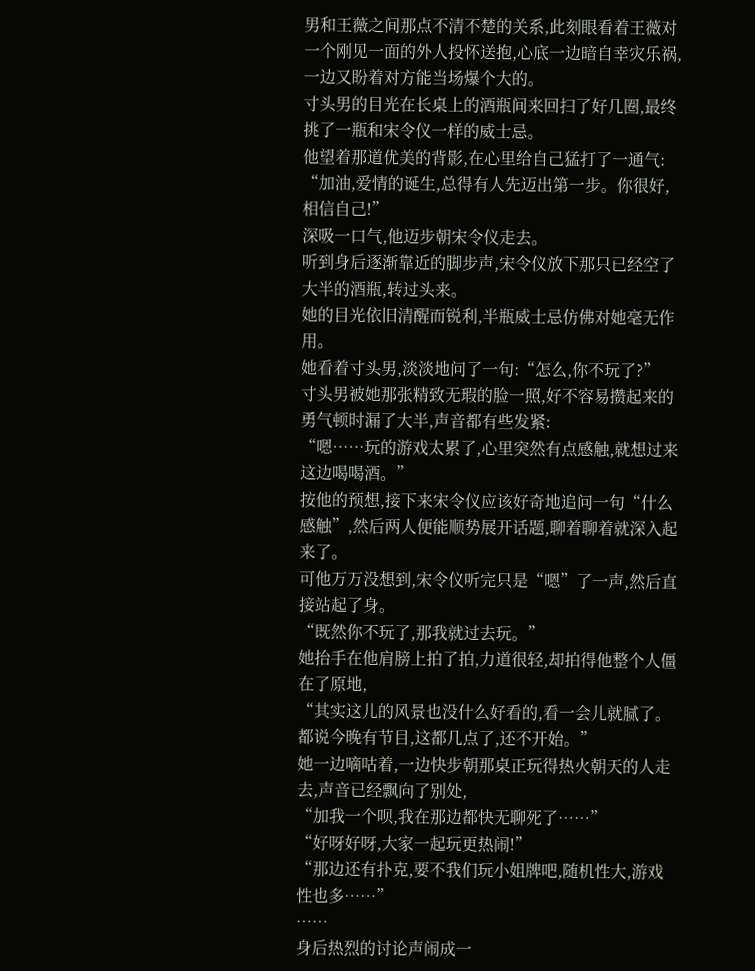男和王薇之间那点不清不楚的关系,此刻眼看着王薇对一个刚见一面的外人投怀送抱,心底一边暗自幸灾乐祸,一边又盼着对方能当场爆个大的。
寸头男的目光在长桌上的酒瓶间来回扫了好几圈,最终挑了一瓶和宋令仪一样的威士忌。
他望着那道优美的背影,在心里给自己猛打了一通气:
“加油,爱情的诞生,总得有人先迈出第一步。你很好,相信自己!”
深吸一口气,他迈步朝宋令仪走去。
听到身后逐渐靠近的脚步声,宋令仪放下那只已经空了大半的酒瓶,转过头来。
她的目光依旧清醒而锐利,半瓶威士忌仿佛对她毫无作用。
她看着寸头男,淡淡地问了一句:“怎么,你不玩了?”
寸头男被她那张精致无瑕的脸一照,好不容易攒起来的勇气顿时漏了大半,声音都有些发紧:
“嗯……玩的游戏太累了,心里突然有点感触,就想过来这边喝喝酒。”
按他的预想,接下来宋令仪应该好奇地追问一句“什么感触”,然后两人便能顺势展开话题,聊着聊着就深入起来了。
可他万万没想到,宋令仪听完只是“嗯”了一声,然后直接站起了身。
“既然你不玩了,那我就过去玩。”
她抬手在他肩膀上拍了拍,力道很轻,却拍得他整个人僵在了原地,
“其实这儿的风景也没什么好看的,看一会儿就腻了。都说今晚有节目,这都几点了,还不开始。”
她一边嘀咕着,一边快步朝那桌正玩得热火朝天的人走去,声音已经飘向了别处,
“加我一个呗,我在那边都快无聊死了……”
“好呀好呀,大家一起玩更热闹!”
“那边还有扑克,要不我们玩小姐牌吧,随机性大,游戏性也多……”
……
身后热烈的讨论声闹成一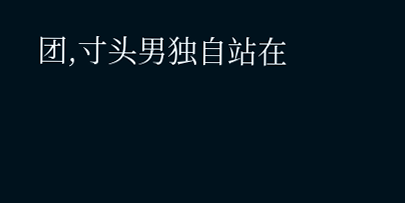团,寸头男独自站在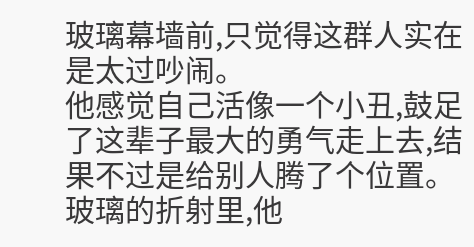玻璃幕墙前,只觉得这群人实在是太过吵闹。
他感觉自己活像一个小丑,鼓足了这辈子最大的勇气走上去,结果不过是给别人腾了个位置。
玻璃的折射里,他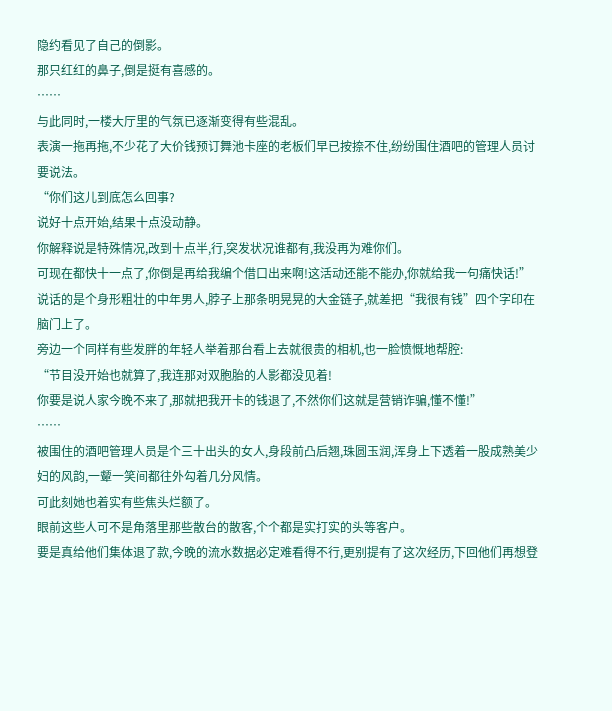隐约看见了自己的倒影。
那只红红的鼻子,倒是挺有喜感的。
……
与此同时,一楼大厅里的气氛已逐渐变得有些混乱。
表演一拖再拖,不少花了大价钱预订舞池卡座的老板们早已按捺不住,纷纷围住酒吧的管理人员讨要说法。
“你们这儿到底怎么回事?
说好十点开始,结果十点没动静。
你解释说是特殊情况,改到十点半,行,突发状况谁都有,我没再为难你们。
可现在都快十一点了,你倒是再给我编个借口出来啊!这活动还能不能办,你就给我一句痛快话!”
说话的是个身形粗壮的中年男人,脖子上那条明晃晃的大金链子,就差把“我很有钱”四个字印在脑门上了。
旁边一个同样有些发胖的年轻人举着那台看上去就很贵的相机,也一脸愤慨地帮腔:
“节目没开始也就算了,我连那对双胞胎的人影都没见着!
你要是说人家今晚不来了,那就把我开卡的钱退了,不然你们这就是营销诈骗,懂不懂!”
……
被围住的酒吧管理人员是个三十出头的女人,身段前凸后翘,珠圆玉润,浑身上下透着一股成熟美少妇的风韵,一颦一笑间都往外勾着几分风情。
可此刻她也着实有些焦头烂额了。
眼前这些人可不是角落里那些散台的散客,个个都是实打实的头等客户。
要是真给他们集体退了款,今晚的流水数据必定难看得不行,更别提有了这次经历,下回他们再想登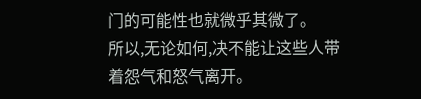门的可能性也就微乎其微了。
所以,无论如何,决不能让这些人带着怨气和怒气离开。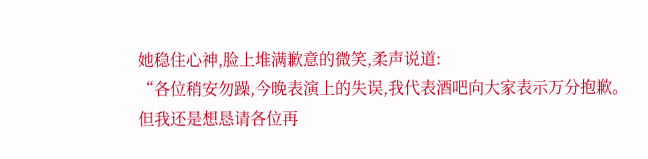她稳住心神,脸上堆满歉意的微笑,柔声说道:
“各位稍安勿躁,今晚表演上的失误,我代表酒吧向大家表示万分抱歉。
但我还是想恳请各位再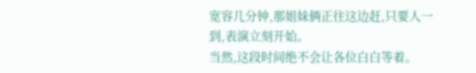宽容几分钟,那姐妹俩正往这边赶,只要人一到,表演立刻开始。
当然,这段时间绝不会让各位白白等着。